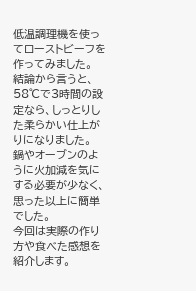低温調理機を使ってローストビーフを作ってみました。
結論から言うと、58℃で3時間の設定なら、しっとりした柔らかい仕上がりになりました。
鍋やオーブンのように火加減を気にする必要が少なく、思った以上に簡単でした。
今回は実際の作り方や食べた感想を紹介します。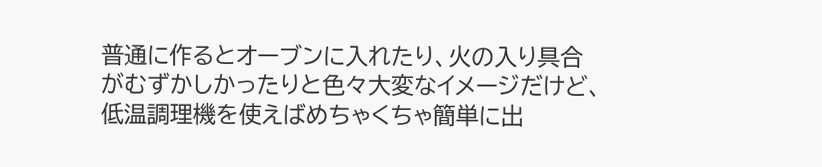普通に作るとオーブンに入れたり、火の入り具合がむずかしかったりと色々大変なイメージだけど、低温調理機を使えばめちゃくちゃ簡単に出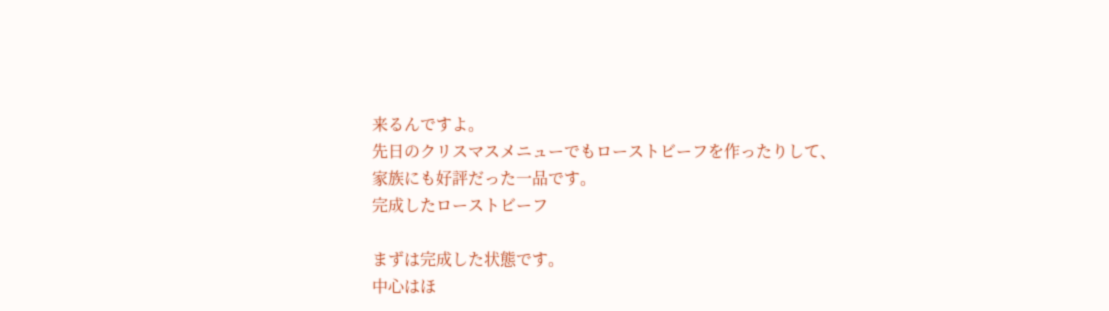来るんですよ。
先日のクリスマスメニューでもローストビーフを作ったりして、家族にも好評だった一品です。
完成したローストビーフ

まずは完成した状態です。
中心はほ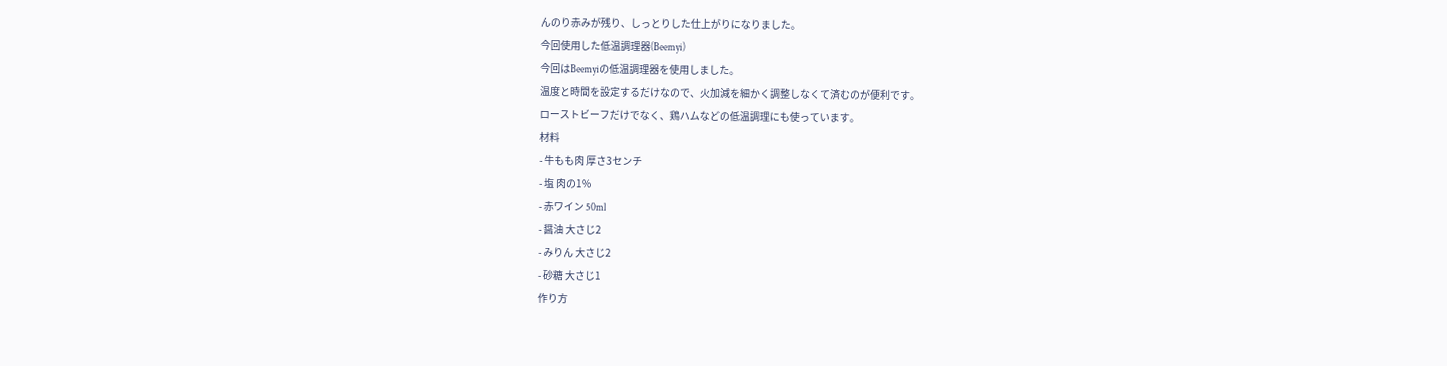んのり赤みが残り、しっとりした仕上がりになりました。
今回使用した低温調理器(Beemyi)
今回はBeemyiの低温調理器を使用しました。
温度と時間を設定するだけなので、火加減を細かく調整しなくて済むのが便利です。
ローストビーフだけでなく、鶏ハムなどの低温調理にも使っています。
材料
- 牛もも肉 厚さ3センチ
- 塩 肉の1%
- 赤ワイン 50ml
- 醤油 大さじ2
- みりん 大さじ2
- 砂糖 大さじ1
作り方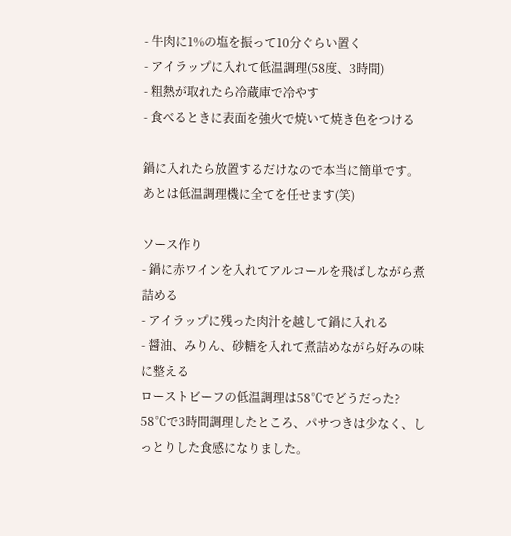- 牛肉に1%の塩を振って10分ぐらい置く
- アイラップに入れて低温調理(58度、3時間)
- 粗熱が取れたら冷蔵庫で冷やす
- 食べるときに表面を強火で焼いて焼き色をつける

鍋に入れたら放置するだけなので本当に簡単です。あとは低温調理機に全てを任せます(笑)

ソース作り
- 鍋に赤ワインを入れてアルコールを飛ばしながら煮詰める
- アイラップに残った肉汁を越して鍋に入れる
- 醤油、みりん、砂糖を入れて煮詰めながら好みの味に整える
ローストビーフの低温調理は58℃でどうだった?
58℃で3時間調理したところ、パサつきは少なく、しっとりした食感になりました。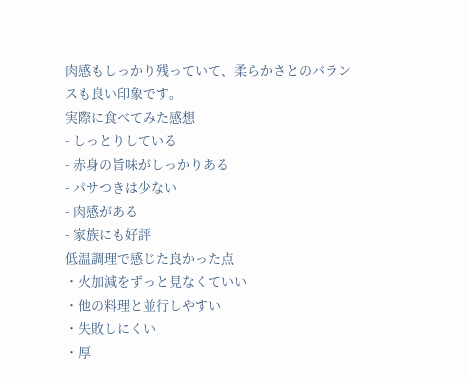肉感もしっかり残っていて、柔らかさとのバランスも良い印象です。
実際に食べてみた感想
- しっとりしている
- 赤身の旨味がしっかりある
- パサつきは少ない
- 肉感がある
- 家族にも好評
低温調理で感じた良かった点
・火加減をずっと見なくていい
・他の料理と並行しやすい
・失敗しにくい
・厚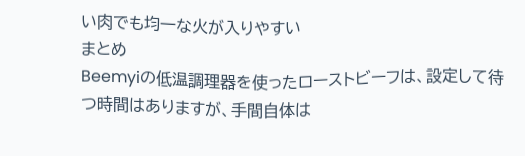い肉でも均一な火が入りやすい
まとめ
Beemyiの低温調理器を使ったローストビーフは、設定して待つ時間はありますが、手間自体は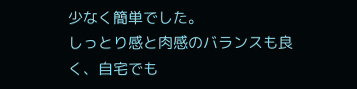少なく簡単でした。
しっとり感と肉感のバランスも良く、自宅でも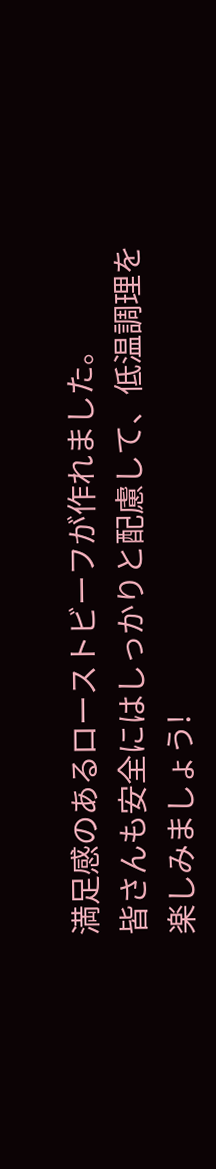満足感のあるローストビーフが作れました。
皆さんも安全にはしっかりと配慮して、低温調理を楽しみましょう!